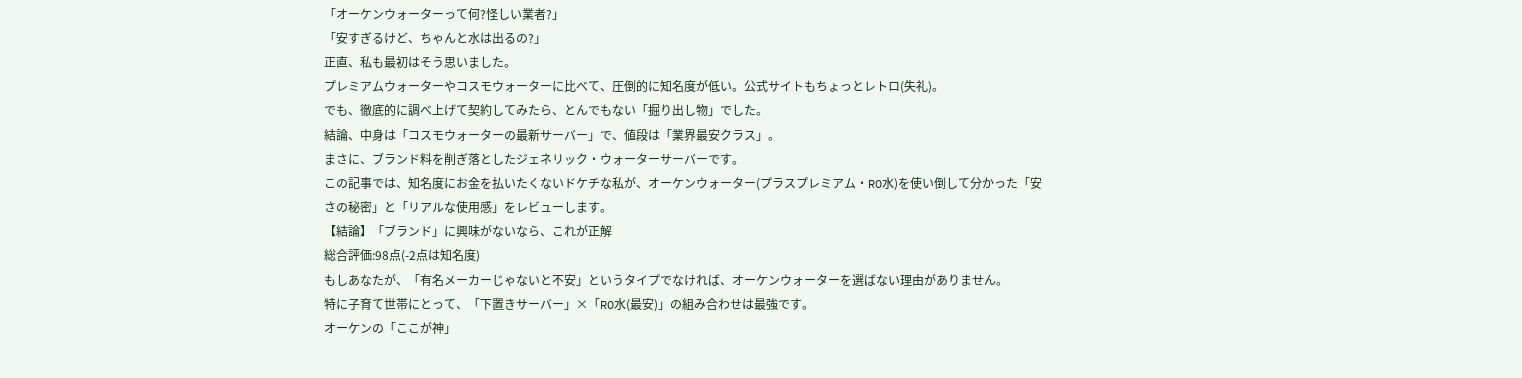「オーケンウォーターって何?怪しい業者?」
「安すぎるけど、ちゃんと水は出るの?」
正直、私も最初はそう思いました。
プレミアムウォーターやコスモウォーターに比べて、圧倒的に知名度が低い。公式サイトもちょっとレトロ(失礼)。
でも、徹底的に調べ上げて契約してみたら、とんでもない「掘り出し物」でした。
結論、中身は「コスモウォーターの最新サーバー」で、値段は「業界最安クラス」。
まさに、ブランド料を削ぎ落としたジェネリック・ウォーターサーバーです。
この記事では、知名度にお金を払いたくないドケチな私が、オーケンウォーター(プラスプレミアム・RO水)を使い倒して分かった「安さの秘密」と「リアルな使用感」をレビューします。
【結論】「ブランド」に興味がないなら、これが正解
総合評価:98点(-2点は知名度)
もしあなたが、「有名メーカーじゃないと不安」というタイプでなければ、オーケンウォーターを選ばない理由がありません。
特に子育て世帯にとって、「下置きサーバー」×「RO水(最安)」の組み合わせは最強です。
オーケンの「ここが神」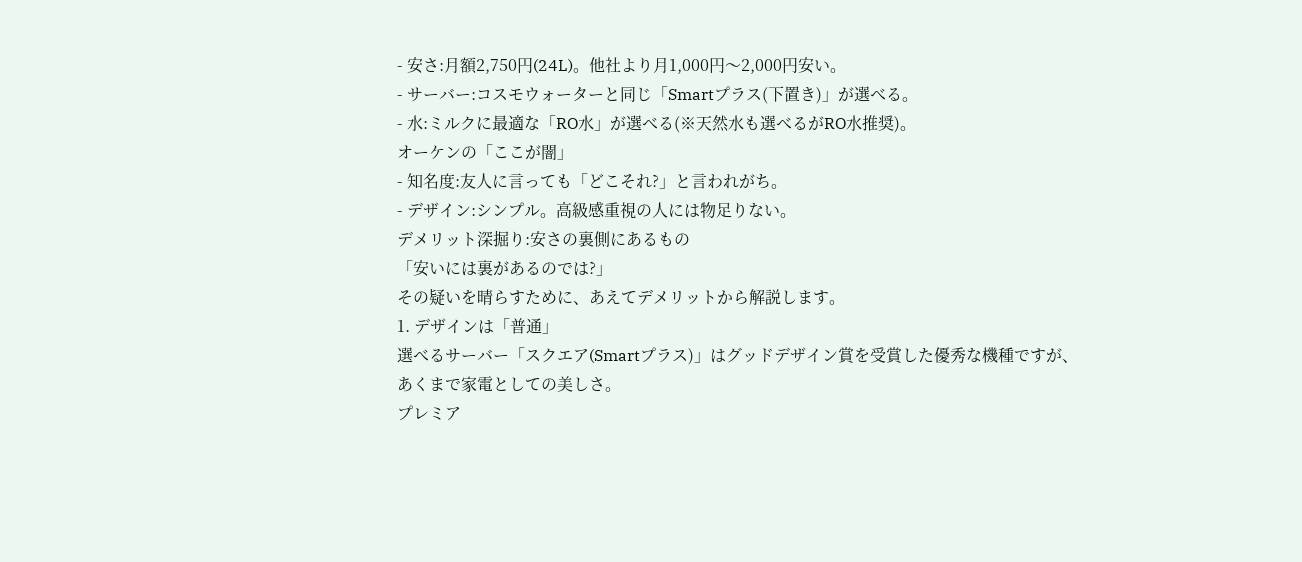- 安さ:月額2,750円(24L)。他社より月1,000円〜2,000円安い。
- サーバー:コスモウォーターと同じ「Smartプラス(下置き)」が選べる。
- 水:ミルクに最適な「RO水」が選べる(※天然水も選べるがRO水推奨)。
オーケンの「ここが闇」
- 知名度:友人に言っても「どこそれ?」と言われがち。
- デザイン:シンプル。高級感重視の人には物足りない。
デメリット深掘り:安さの裏側にあるもの
「安いには裏があるのでは?」
その疑いを晴らすために、あえてデメリットから解説します。
1. デザインは「普通」
選べるサーバー「スクエア(Smartプラス)」はグッドデザイン賞を受賞した優秀な機種ですが、
あくまで家電としての美しさ。
プレミア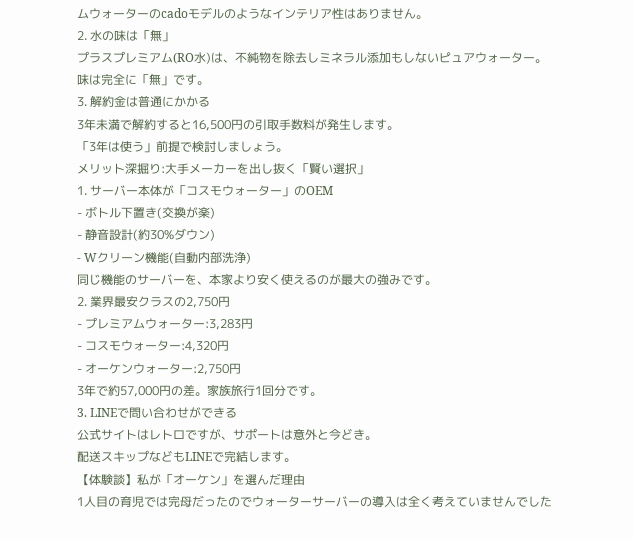ムウォーターのcadoモデルのようなインテリア性はありません。
2. 水の味は「無」
プラスプレミアム(RO水)は、不純物を除去しミネラル添加もしないピュアウォーター。
味は完全に「無」です。
3. 解約金は普通にかかる
3年未満で解約すると16,500円の引取手数料が発生します。
「3年は使う」前提で検討しましょう。
メリット深掘り:大手メーカーを出し抜く「賢い選択」
1. サーバー本体が「コスモウォーター」のOEM
- ボトル下置き(交換が楽)
- 静音設計(約30%ダウン)
- Wクリーン機能(自動内部洗浄)
同じ機能のサーバーを、本家より安く使えるのが最大の強みです。
2. 業界最安クラスの2,750円
- プレミアムウォーター:3,283円
- コスモウォーター:4,320円
- オーケンウォーター:2,750円
3年で約57,000円の差。家族旅行1回分です。
3. LINEで問い合わせができる
公式サイトはレトロですが、サポートは意外と今どき。
配送スキップなどもLINEで完結します。
【体験談】私が「オーケン」を選んだ理由
1人目の育児では完母だったのでウォーターサーバーの導入は全く考えていませんでした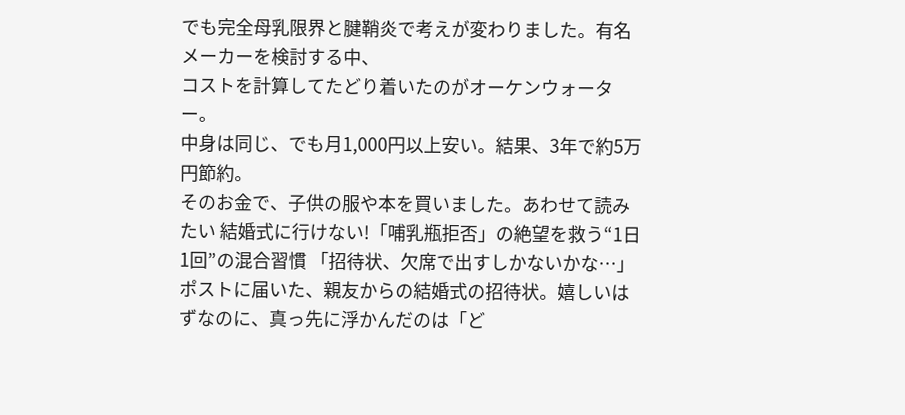でも完全母乳限界と腱鞘炎で考えが変わりました。有名メーカーを検討する中、
コストを計算してたどり着いたのがオーケンウォーター。
中身は同じ、でも月1,000円以上安い。結果、3年で約5万円節約。
そのお金で、子供の服や本を買いました。あわせて読みたい 結婚式に行けない!「哺乳瓶拒否」の絶望を救う“1日1回”の混合習慣 「招待状、欠席で出すしかないかな…」 ポストに届いた、親友からの結婚式の招待状。嬉しいはずなのに、真っ先に浮かんだのは「ど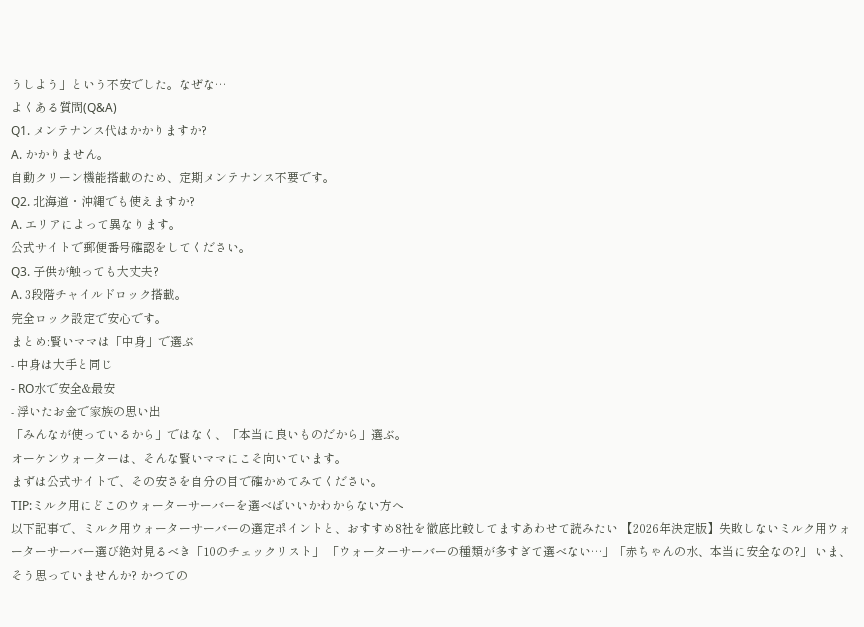うしよう」という不安でした。なぜな…
よくある質問(Q&A)
Q1. メンテナンス代はかかりますか?
A. かかりません。
自動クリーン機能搭載のため、定期メンテナンス不要です。
Q2. 北海道・沖縄でも使えますか?
A. エリアによって異なります。
公式サイトで郵便番号確認をしてください。
Q3. 子供が触っても大丈夫?
A. 3段階チャイルドロック搭載。
完全ロック設定で安心です。
まとめ:賢いママは「中身」で選ぶ
- 中身は大手と同じ
- RO水で安全&最安
- 浮いたお金で家族の思い出
「みんなが使っているから」ではなく、「本当に良いものだから」選ぶ。
オーケンウォーターは、そんな賢いママにこそ向いています。
まずは公式サイトで、その安さを自分の目で確かめてみてください。
TIP:ミルク用にどこのウォーターサーバーを選べばいいかわからない方へ
以下記事で、ミルク用ウォーターサーバーの選定ポイントと、おすすめ8社を徹底比較してますあわせて読みたい 【2026年決定版】失敗しないミルク用ウォーターサーバー選び絶対見るべき「10のチェックリスト」 「ウォーターサーバーの種類が多すぎて選べない…」「赤ちゃんの水、本当に安全なの?」 いま、そう思っていませんか? かつての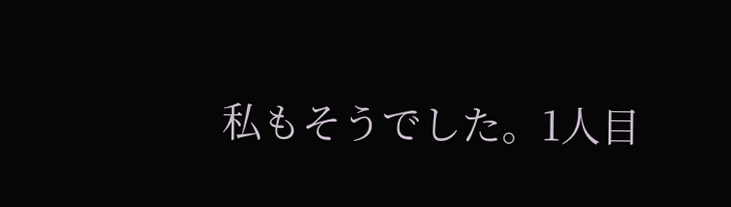私もそうでした。1人目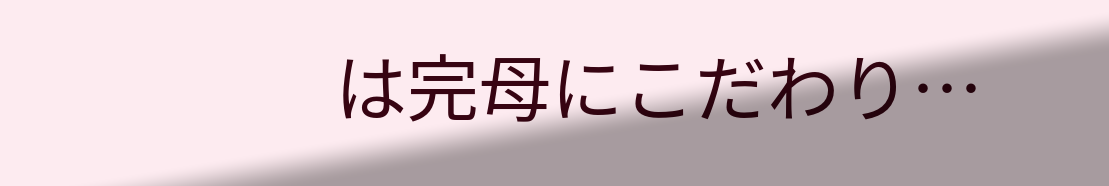は完母にこだわり…